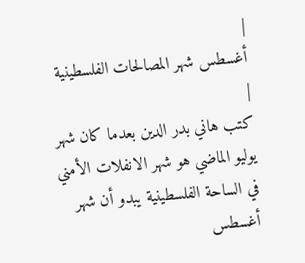|
أغسطس شهر المصالحات الفلسطينية |
كتب هاني بدر الدين بعدما كان شهر يوليو الماضي هو شهر الانفلات الأمني في الساحة الفلسطينية يبدو أن شهر أغسطس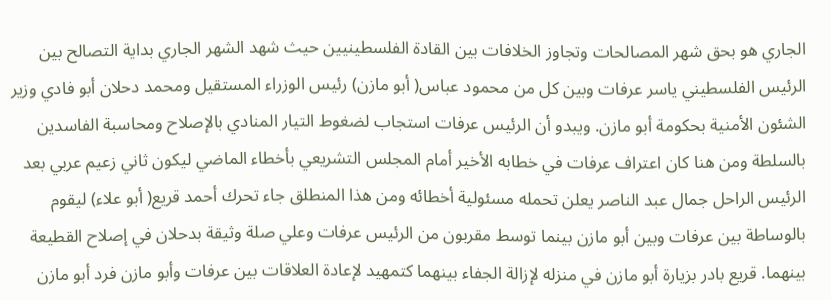الجاري هو بحق شهر المصالحات وتجاوز الخلافات بين القادة الفلسطينيين حيث شهد الشهر الجاري بداية التصالح بين الرئيس الفلسطيني ياسر عرفات وبين كل من محمود عباس( أبو مازن) رئيس الوزراء المستقيل ومحمد دحلان أبو فادي وزير الشئون الأمنية بحكومة أبو مازن. ويبدو أن الرئيس عرفات استجاب لضغوط التيار المنادي بالإصلاح ومحاسبة الفاسدين بالسلطة ومن هنا كان اعتراف عرفات في خطابه الأخير أمام المجلس التشريعي بأخطاء الماضي ليكون ثاني زعيم عربي بعد الرئيس الراحل جمال عبد الناصر يعلن تحمله مسئولية أخطائه ومن هذا المنطلق جاء تحرك أحمد قريع( أبو علاء) ليقوم بالوساطة بين عرفات وبين أبو مازن بينما توسط مقربون من الرئيس عرفات وعلي صلة وثيقة بدحلان في إصلاح القطيعة بينهما. قريع بادر بزيارة أبو مازن في منزله لإزالة الجفاء بينهما كتمهيد لإعادة العلاقات بين عرفات وأبو مازن فرد أبو مازن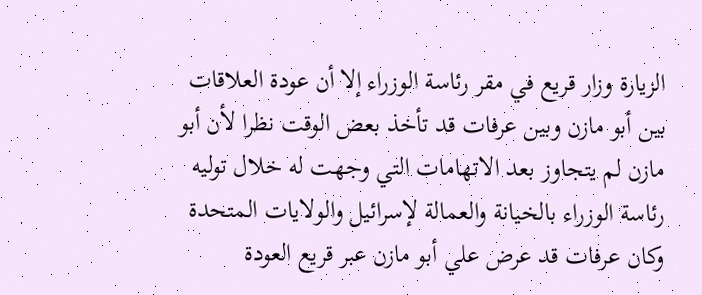الزيارة وزار قريع في مقر رئاسة الوزراء إلا أن عودة العلاقات بين أبو مازن وبين عرفات قد تأخذ بعض الوقت نظرا لأن أبو مازن لم يتجاوز بعد الاتهامات التي وجهت له خلال توليه رئاسة الوزراء بالخيانة والعمالة لإسرائيل والولايات المتحدة وكان عرفات قد عرض علي أبو مازن عبر قريع العودة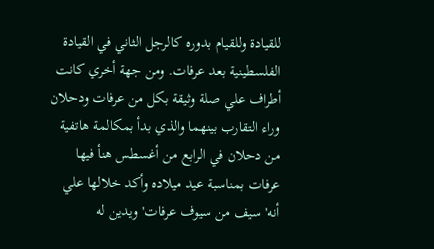للقيادة وللقيام بدوره كالرجل الثاني في القيادة الفلسطينية بعد عرفات. ومن جهة أخري كانت أطراف علي صلة وثيقة بكل من عرفات ودحلان وراء التقارب بينهما والذي بدأ بمكالمة هاتفية من دحلان في الرابع من أغسطس هنأ فيها عرفات بمناسبة عيد ميلاده وأكد خلالها علي أنه' سيف من سيوف عرفات' ويدين له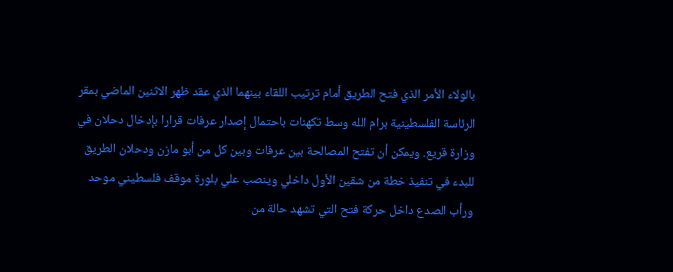بالولاء الأمر الذي فتح الطريق أمام ترتيب اللقاء بينهما الذي عقد ظهر الاثنين الماضي بمقر الرئاسة الفلسطينية برام الله وسط تكهنات باحتمال إصدار عرفات قرارا بإدخال دحلان في وزارة قريع. ويمكن أن تفتح المصالحة بين عرفات وبين كل من أبو مازن ودحلان الطريق للبدء في تنفيذ خطة من شقين الأول داخلي وينصب علي بلورة موقف فلسطيني موحد ورأب الصدع داخل حركة فتح التي تشهد حالة من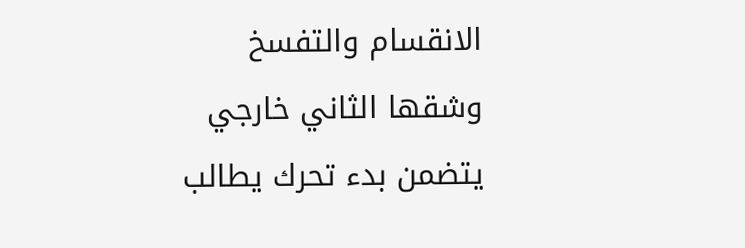الانقسام والتفسخ وشقها الثاني خارجي يتضمن بدء تحرك يطالب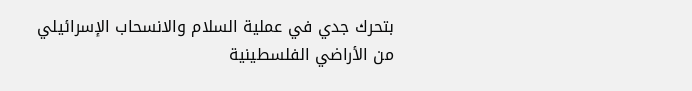بتحرك جدي في عملية السلام والانسحاب الإسرائيلي من الأراضي الفلسطينية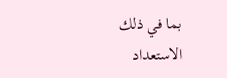بما في ذلك الاستعداد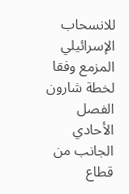للانسحاب الإسرائيلي المزمع وفقا لخطة شارون الفصل الأحادي الجانب من قطاع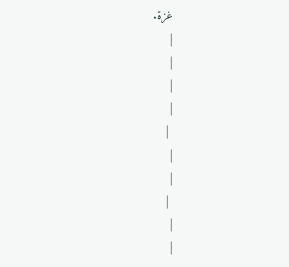غزة.
|
|
|
|
 |
|
|
 |
|
|